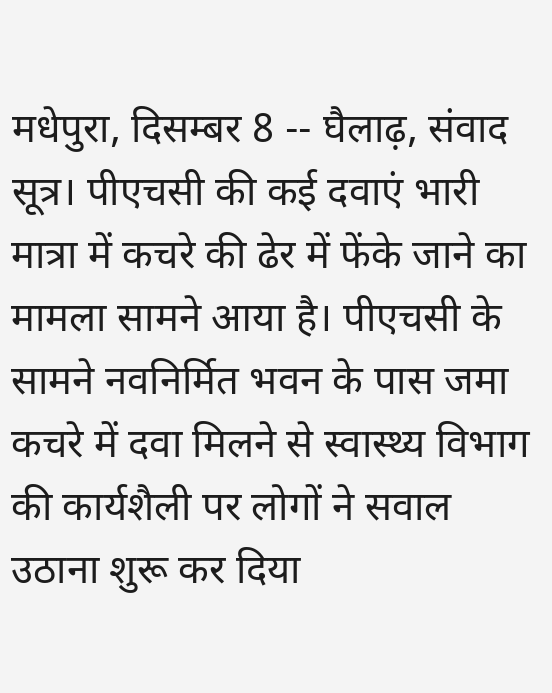मधेपुरा, दिसम्बर 8 -- घैलाढ़, संवाद सूत्र। पीएचसी की कई दवाएं भारी मात्रा में कचरे की ढेर में फेंके जाने का मामला सामने आया है। पीएचसी के सामने नवनिर्मित भवन के पास जमा कचरे में दवा मिलने से स्वास्थ्य विभाग की कार्यशैली पर लोगों ने सवाल उठाना शुरू कर दिया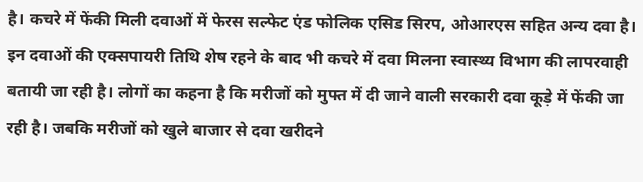है। कचरे में फेंकी मिली दवाओं में फेरस सल्फेट एंड फोलिक एसिड सिरप, ओआरएस सहित अन्य दवा है। इन दवाओं की एक्सपायरी तिथि शेष रहने के बाद भी कचरे में दवा मिलना स्वास्थ्य विभाग की लापरवाही बतायी जा रही है। लोगों का कहना है कि मरीजों को मुफ्त में दी जाने वाली सरकारी दवा कूड़े में फेंकी जा रही है। जबकि मरीजों को खुले बाजार से दवा खरीदने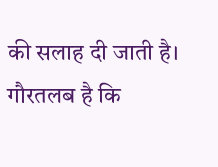की सलाह दी जाती है। गौरतलब है कि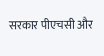सरकार पीएचसी और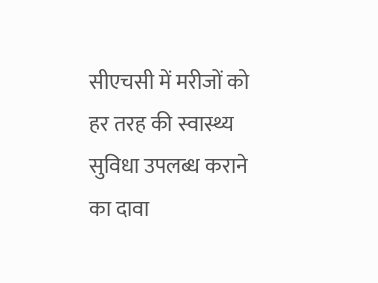सीएचसी में मरीजों को हर तरह की स्वास्थ्य सुविधा उपलब्ध कराने का दावा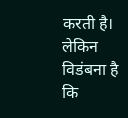करती है। लेकिन विडंबना है कि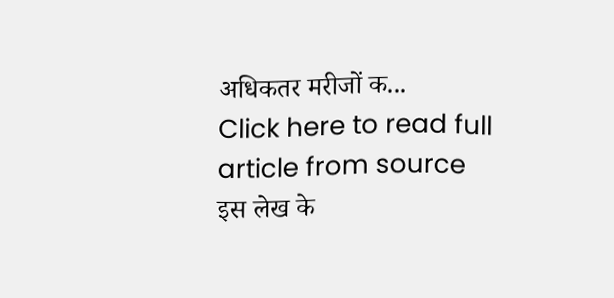अधिकतर मरीजों क...
Click here to read full article from source
इस लेख के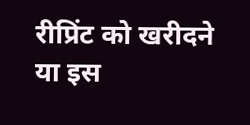रीप्रिंट को खरीदने या इस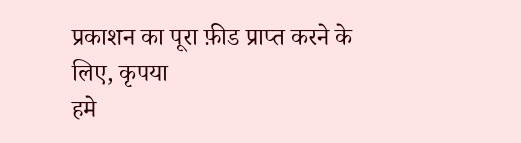प्रकाशन का पूरा फ़ीड प्राप्त करने के लिए, कृपया
हमे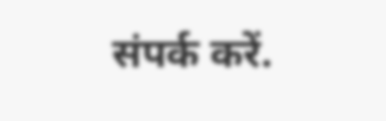संपर्क करें.